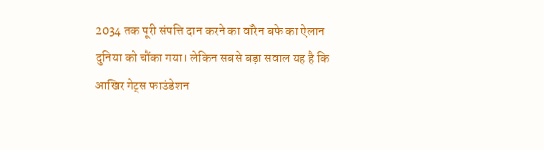2034 तक पूरी संपत्ति दान करने का वॉरेन बफे का ऐलान दुनिया को चौंका गया। लेकिन सबसे बड़ा सवाल यह है कि आखिर गेट्स फाउंडेशन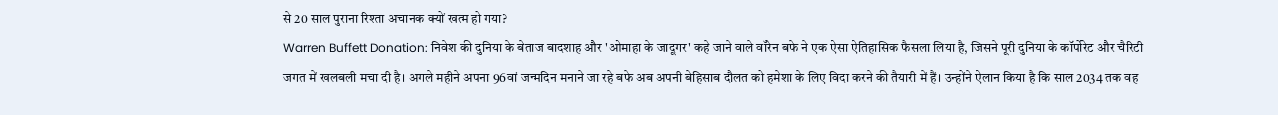से 20 साल पुराना रिश्ता अचानक क्यों खत्म हो गया?
Warren Buffett Donation: निवेश की दुनिया के बेताज बादशाह और 'ओमाहा के जादूगर' कहे जाने वाले वॉरेन बफे ने एक ऐसा ऐतिहासिक फैसला लिया है, जिसने पूरी दुनिया के कॉर्पोरेट और चैरिटी जगत में खलबली मचा दी है। अगले महीने अपना 96वां जन्मदिन मनाने जा रहे बफे अब अपनी बेहिसाब दौलत को हमेशा के लिए विदा करने की तैयारी में हैं। उन्होंने ऐलान किया है कि साल 2034 तक वह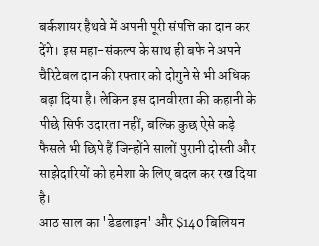बर्कशायर हैथवे में अपनी पूरी संपत्ति का दान कर देंगे। इस महा-संकल्प के साथ ही बफे ने अपने चैरिटेबल दान की रफ्तार को दोगुने से भी अधिक बढ़ा दिया है। लेकिन इस दानवीरता की कहानी के पीछे सिर्फ उदारता नहीं, बल्कि कुछ ऐसे कड़े फैसले भी छिपे हैं जिन्होंने सालों पुरानी दोस्ती और साझेदारियों को हमेशा के लिए बदल कर रख दिया है।
आठ साल का 'डेडलाइन' और $140 बिलियन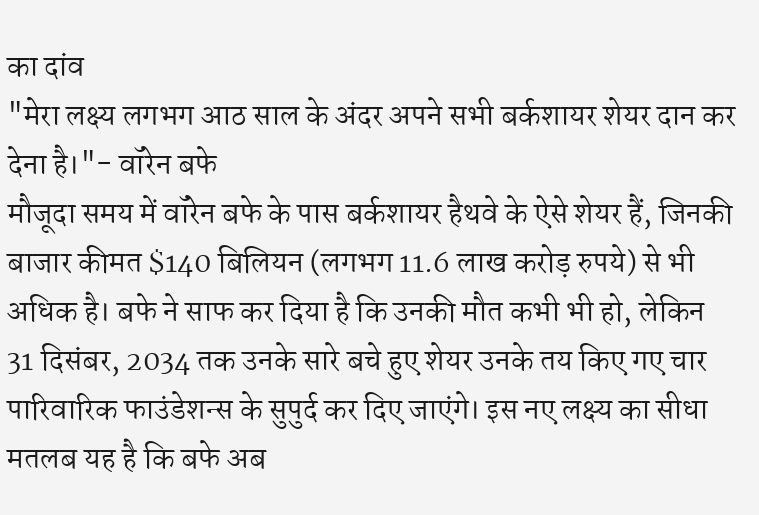का दांव
"मेरा लक्ष्य लगभग आठ साल के अंदर अपने सभी बर्कशायर शेयर दान कर देना है।"- वॉरेन बफे
मौजूदा समय में वॉरेन बफे के पास बर्कशायर हैथवे के ऐसे शेयर हैं, जिनकी बाजार कीमत $140 बिलियन (लगभग 11.6 लाख करोड़ रुपये) से भी अधिक है। बफे ने साफ कर दिया है कि उनकी मौत कभी भी हो, लेकिन 31 दिसंबर, 2034 तक उनके सारे बचे हुए शेयर उनके तय किए गए चार पारिवारिक फाउंडेशन्स के सुपुर्द कर दिए जाएंगे। इस नए लक्ष्य का सीधा मतलब यह है कि बफे अब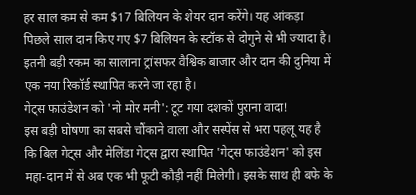हर साल कम से कम $17 बिलियन के शेयर दान करेंगे। यह आंकड़ा पिछले साल दान किए गए $7 बिलियन के स्टॉक से दोगुने से भी ज्यादा है। इतनी बड़ी रकम का सालाना ट्रांसफर वैश्विक बाजार और दान की दुनिया में एक नया रिकॉर्ड स्थापित करने जा रहा है।
गेट्स फाउंडेशन को 'नो मोर मनी': टूट गया दशकों पुराना वादा!
इस बड़ी घोषणा का सबसे चौंकाने वाला और सस्पेंस से भरा पहलू यह है कि बिल गेट्स और मेलिंडा गेट्स द्वारा स्थापित 'गेट्स फाउंडेशन' को इस महा-दान में से अब एक भी फूटी कौड़ी नहीं मिलेगी। इसके साथ ही बफे के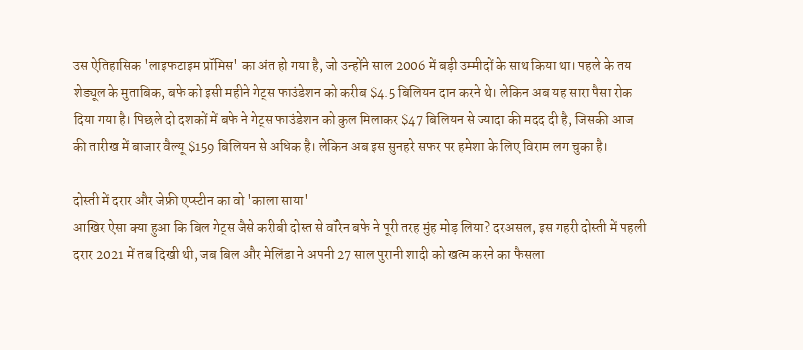उस ऐतिहासिक 'लाइफटाइम प्रॉमिस' का अंत हो गया है, जो उन्होंने साल 2006 में बड़ी उम्मीदों के साथ किया था। पहले के तय शेड्यूल के मुताबिक, बफे को इसी महीने गेट्स फाउंडेशन को करीब $4.5 बिलियन दान करने थे। लेकिन अब यह सारा पैसा रोक दिया गया है। पिछले दो दशकों में बफे ने गेट्स फाउंडेशन को कुल मिलाकर $47 बिलियन से ज्यादा की मदद दी है, जिसकी आज की तारीख में बाजार वैल्यू $159 बिलियन से अधिक है। लेकिन अब इस सुनहरे सफर पर हमेशा के लिए विराम लग चुका है।

दोस्ती में दरार और जेफ्री एप्स्टीन का वो 'काला साया'
आखिर ऐसा क्या हुआ कि बिल गेट्स जैसे करीबी दोस्त से वॉरेन बफे ने पूरी तरह मुंह मोड़ लिया? दरअसल, इस गहरी दोस्ती में पहली दरार 2021 में तब दिखी थी, जब बिल और मेलिंडा ने अपनी 27 साल पुरानी शादी को खत्म करने का फैसला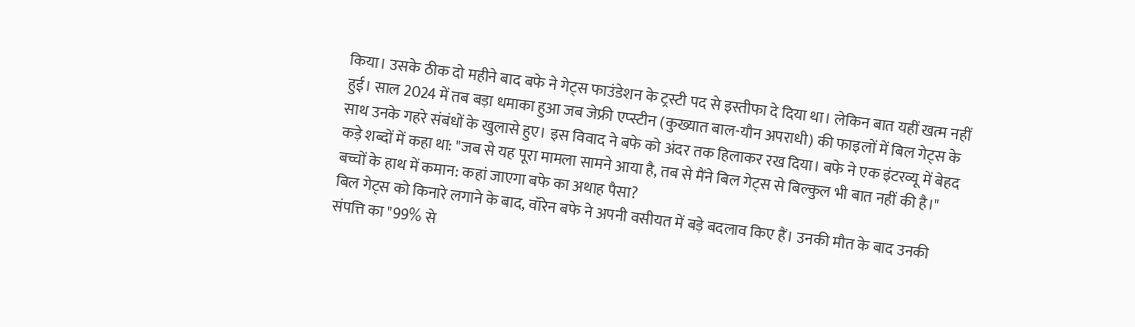किया। उसके ठीक दो महीने बाद बफे ने गेट्स फाउंडेशन के ट्रस्टी पद से इस्तीफा दे दिया था। लेकिन बात यहीं खत्म नहीं हुई। साल 2024 में तब बड़ा धमाका हुआ जब जेफ्री एप्स्टीन (कुख्यात बाल-यौन अपराधी) की फाइलों में बिल गेट्स के साथ उनके गहरे संबंधों के खुलासे हुए। इस विवाद ने बफे को अंदर तक हिलाकर रख दिया। बफे ने एक इंटरव्यू में बेहद कड़े शब्दों में कहा था: "जब से यह पूरा मामला सामने आया है, तब से मैंने बिल गेट्स से बिल्कुल भी बात नहीं की है।"
बच्चों के हाथ में कमान: कहां जाएगा बफे का अथाह पैसा?
बिल गेट्स को किनारे लगाने के बाद, वॉरेन बफे ने अपनी वसीयत में बड़े बदलाव किए हैं। उनकी मौत के बाद उनकी संपत्ति का "99% से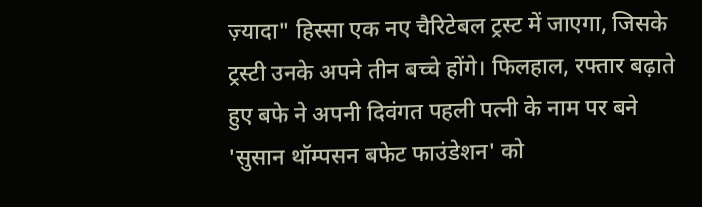ज़्यादा" हिस्सा एक नए चैरिटेबल ट्रस्ट में जाएगा, जिसके ट्रस्टी उनके अपने तीन बच्चे होंगे। फिलहाल, रफ्तार बढ़ाते हुए बफे ने अपनी दिवंगत पहली पत्नी के नाम पर बने 'सुसान थॉम्पसन बफेट फाउंडेशन' को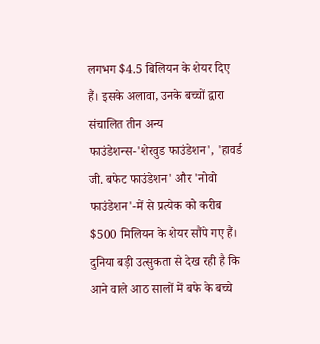लगभग $4.5 बिलियन के शेयर दिए हैं। इसके अलावा, उनके बच्चों द्वारा संचालित तीन अन्य फाउंडेशन्स-'शेरवुड फाउंडेशन', 'हावर्ड जी. बफेट फाउंडेशन' और 'नोवो फाउंडेशन'-में से प्रत्येक को करीब $500 मिलियन के शेयर सौंपे गए हैं। दुनिया बड़ी उत्सुकता से देख रही है कि आने वाले आठ सालों में बफे के बच्चे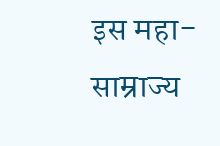इस महा-साम्राज्य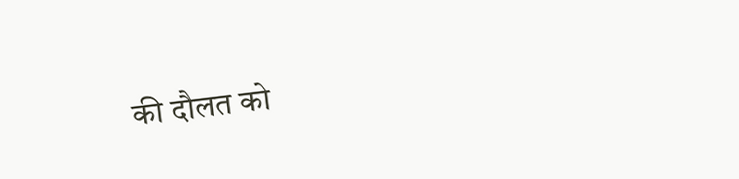की दौलत को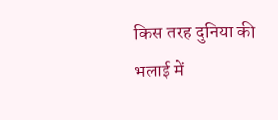किस तरह दुनिया की भलाई में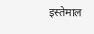इस्तेमाल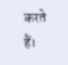करते हैं।